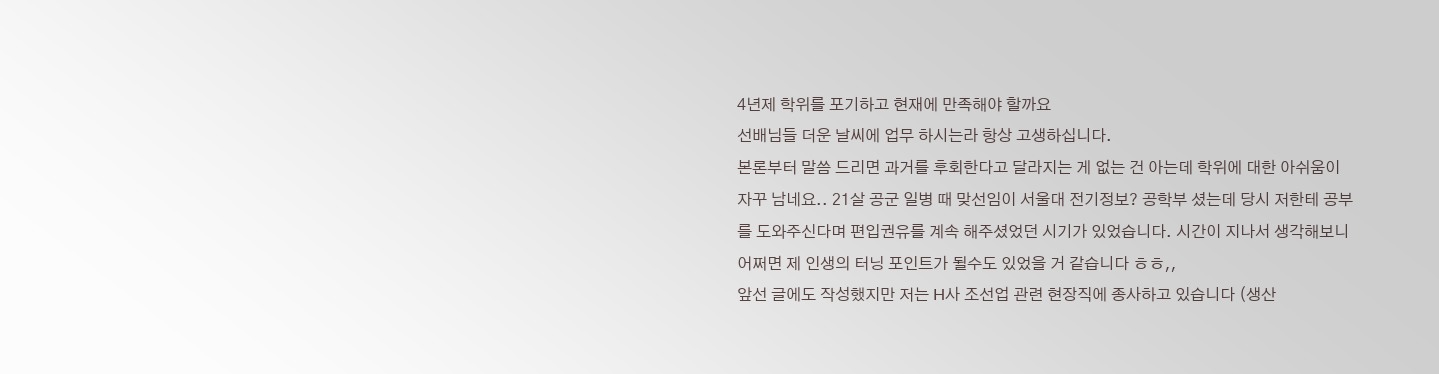4년제 학위를 포기하고 현재에 만족해야 할까요
선배님들 더운 날씨에 업무 하시는라 항상 고생하십니다.
본론부터 말씀 드리면 과거를 후회한다고 달라지는 게 없는 건 아는데 학위에 대한 아쉬움이 자꾸 남네요.. 21살 공군 일병 때 맞선임이 서울대 전기정보? 공학부 셨는데 당시 저한테 공부를 도와주신다며 편입권유를 계속 해주셨었던 시기가 있었습니다. 시간이 지나서 생각해보니 어쩌면 제 인생의 터닝 포인트가 될수도 있었을 거 같습니다 ㅎㅎ,,
앞선 글에도 작성했지만 저는 H사 조선업 관련 현장직에 종사하고 있습니다 (생산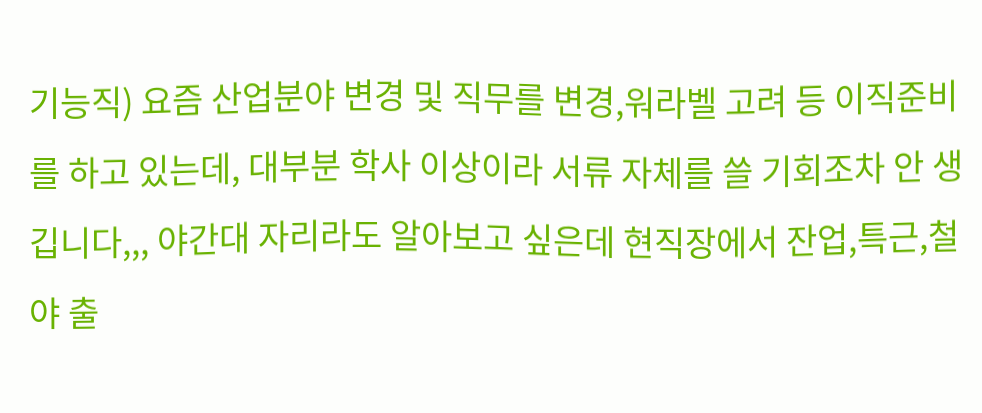기능직) 요즘 산업분야 변경 및 직무를 변경,워라벨 고려 등 이직준비를 하고 있는데, 대부분 학사 이상이라 서류 자체를 쓸 기회조차 안 생깁니다,,, 야간대 자리라도 알아보고 싶은데 현직장에서 잔업,특근,철야 출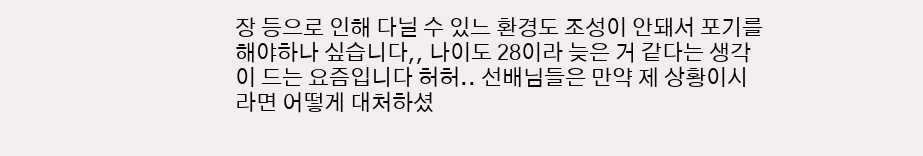장 등으로 인해 다닐 수 있느 환경도 조성이 안돼서 포기를 해야하나 싶습니다,, 나이도 28이라 늦은 거 같다는 생각이 드는 요즘입니다 허허.. 선배님들은 만약 제 상황이시라면 어떻게 대처하셨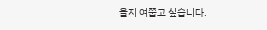을지 여쭙고 싶습니다.